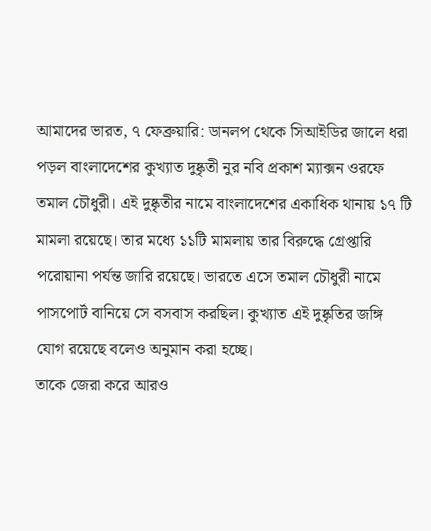আমাদের ভারত, ৭ ফেব্রুয়ারি: ডানলপ থেকে সিআইডির জালে ধরা পড়ল বাংলাদেশের কুখ্যাত দুষ্কৃতী নুর নবি প্রকাশ ম্যাক্সন ওরফে তমাল চৌধুরী। এই দুষ্কৃতীর নামে বাংলাদেশের একাধিক থানায় ১৭ টি মামলা রয়েছে। তার মধ্যে ১১টি মামলায় তার বিরুদ্ধে গ্রেপ্তারি পরোয়ানা পর্যন্ত জারি রয়েছে। ভারতে এসে তমাল চৌধুরী নামে পাসপোর্ট বানিয়ে সে বসবাস করছিল। কুখ্যাত এই দুষ্কৃতির জঙ্গি যোগ রয়েছে বলেও অনুমান করা হচ্ছে।
তাকে জেরা করে আরও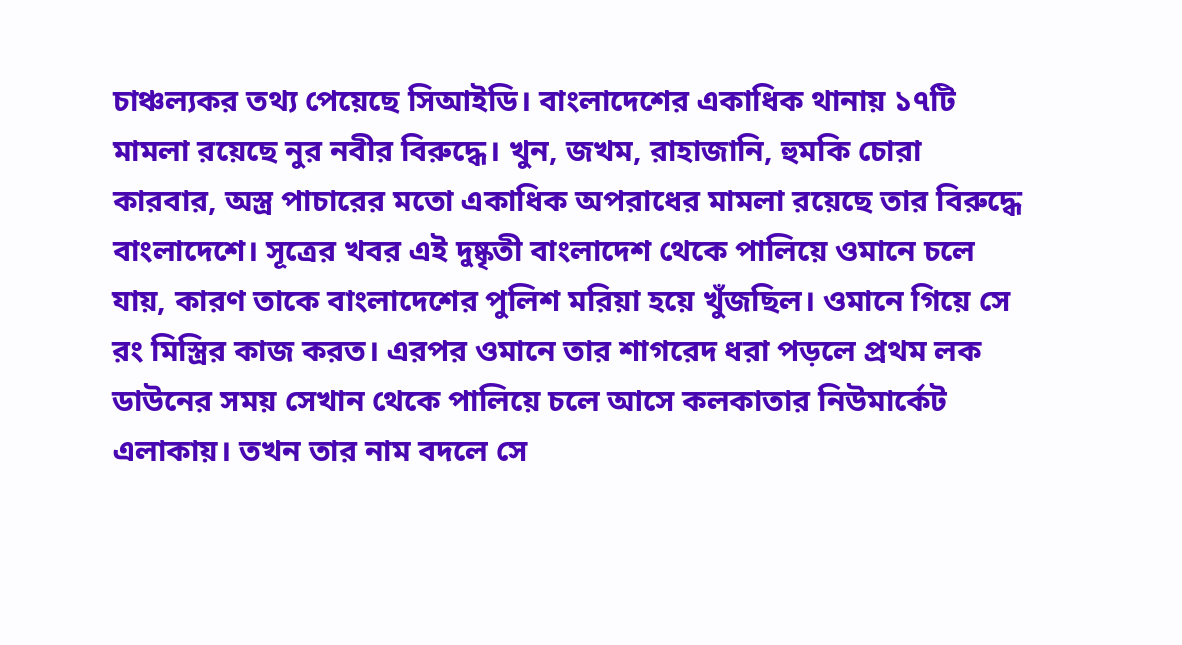চাঞ্চল্যকর তথ্য পেয়েছে সিআইডি। বাংলাদেশের একাধিক থানায় ১৭টি মামলা রয়েছে নুর নবীর বিরুদ্ধে। খুন, জখম, রাহাজানি, হুমকি চোরা কারবার, অস্ত্র পাচারের মতো একাধিক অপরাধের মামলা রয়েছে তার বিরুদ্ধে বাংলাদেশে। সূত্রের খবর এই দুষ্কৃতী বাংলাদেশ থেকে পালিয়ে ওমানে চলে যায়, কারণ তাকে বাংলাদেশের পুলিশ মরিয়া হয়ে খুঁজছিল। ওমানে গিয়ে সে রং মিস্ত্রির কাজ করত। এরপর ওমানে তার শাগরেদ ধরা পড়লে প্রথম লক ডাউনের সময় সেখান থেকে পালিয়ে চলে আসে কলকাতার নিউমার্কেট এলাকায়। তখন তার নাম বদলে সে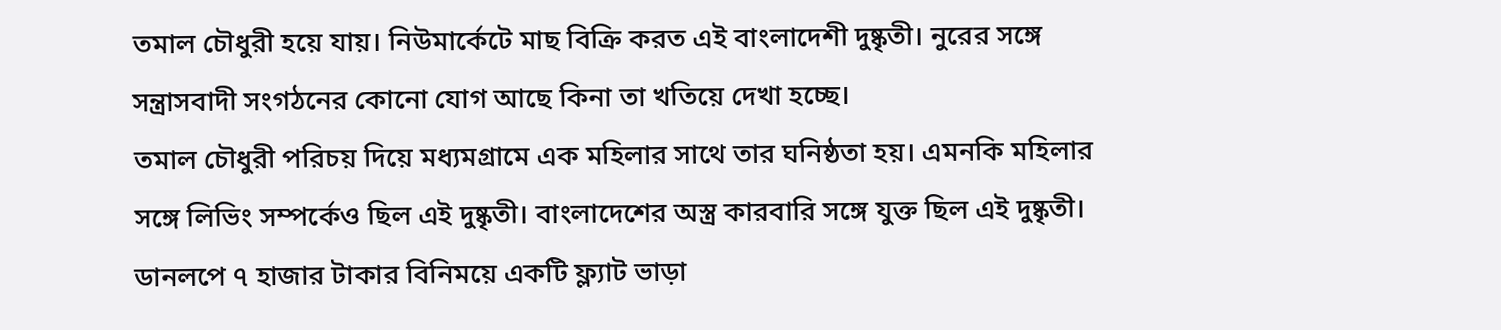তমাল চৌধুরী হয়ে যায়। নিউমার্কেটে মাছ বিক্রি করত এই বাংলাদেশী দুষ্কৃতী। নুরের সঙ্গে সন্ত্রাসবাদী সংগঠনের কোনো যোগ আছে কিনা তা খতিয়ে দেখা হচ্ছে।
তমাল চৌধুরী পরিচয় দিয়ে মধ্যমগ্রামে এক মহিলার সাথে তার ঘনিষ্ঠতা হয়। এমনকি মহিলার সঙ্গে লিভিং সম্পর্কেও ছিল এই দুষ্কৃতী। বাংলাদেশের অস্ত্র কারবারি সঙ্গে যুক্ত ছিল এই দুষ্কৃতী। ডানলপে ৭ হাজার টাকার বিনিময়ে একটি ফ্ল্যাট ভাড়া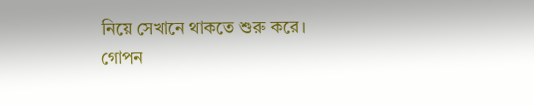নিয়ে সেখানে থাকতে শুরু করে।
গোপন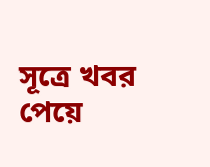সূত্রে খবর পেয়ে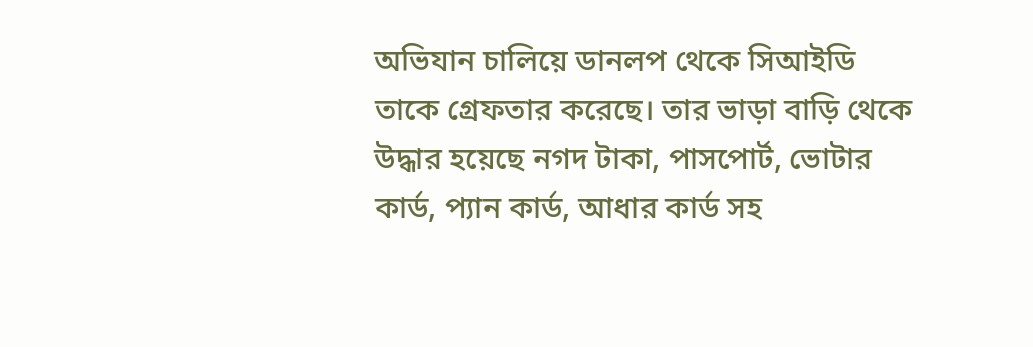অভিযান চালিয়ে ডানলপ থেকে সিআইডি তাকে গ্রেফতার করেছে। তার ভাড়া বাড়ি থেকে উদ্ধার হয়েছে নগদ টাকা, পাসপোর্ট, ভোটার কার্ড, প্যান কার্ড, আধার কার্ড সহ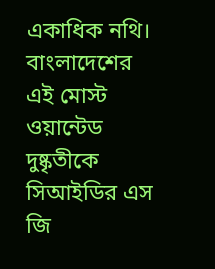একাধিক নথি। বাংলাদেশের এই মোস্ট ওয়ান্টেড দুষ্কৃতীকে সিআইডির এস জি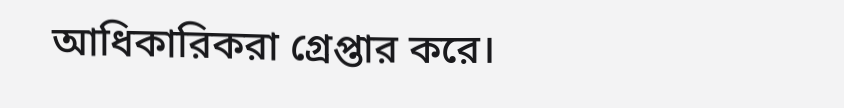আধিকারিকরা গ্রেপ্তার করে।